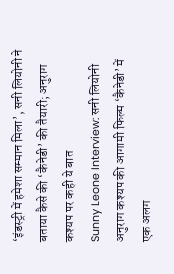‘इंडस्ट्री में हमेशा सम्मान मिला’, सनी लियोनी ने बताया कैसे की ‘कैनेडी’ की तैयारी; अनुराग कश्यप पर कही ये बात
Sunny Leone Interview: सनी लियोनी अनुराग कश्यप की आगामी फिल्म ‘कैनेडी’ में एक अलग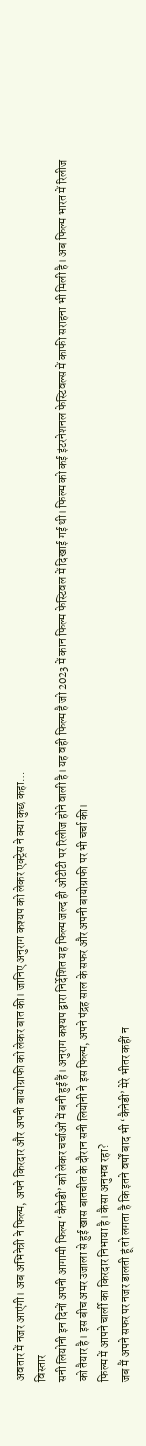अवतार में नजर आएंगी। अब अभिनेत्री ने फिल्म, अपने किरदार और अपनी बायोग्राफी को लेकर बात की। जानिए अनुराग कश्यप को लेकर एक्ट्रेस ने क्या कुछ कहा…
विस्तार
सनी लियोनी इन दिनों अपनी आगामी फिल्म ‘कैनेडी’ को लेकर चर्चाओं में बनी हुई हैं। अनुराग कश्यप द्वारा निर्देशित यह फिल्म जल्द ही ओटीटी पर रिलीज होने वाली है। यह वही फिल्म है जो 2023 में कान फिल्म फेस्टिवल में दिखाई गई थी। फिल्म को कई इंटरनेशनल फेस्टिवल्स में काफी सराहना भी मिली है। अब फिल्म भारत में रिलीज को तैयार है। इस बीच अमर उजाला से हुई खास बातचीत के दौरान सनी लियोनी ने इस फिल्म, अपने पंद्रह साल के सफर और अपनी बायोग्राफी पर भी चर्चा की।
फिल्म में आपने चार्ली का किरदार निभाया है। कैसा अनुभव रहा?
जब मैं अपने सफर पर नजर डालती हूं तो लगता है कि इतने वर्षों बाद भी ‘कैनेडी’ मेरे भीतर कहीं न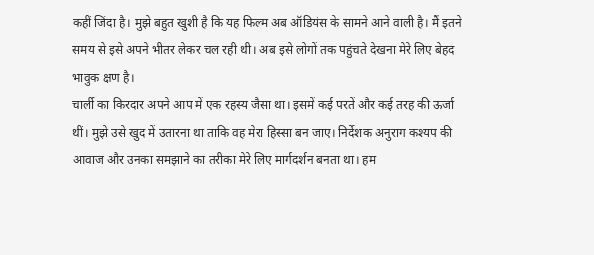कहीं जिंदा है। मुझे बहुत खुशी है कि यह फिल्म अब ऑडियंस के सामने आने वाली है। मैं इतने समय से इसे अपने भीतर लेकर चल रही थी। अब इसे लोगों तक पहुंचते देखना मेरे लिए बेहद भावुक क्षण है।
चार्ली का किरदार अपने आप में एक रहस्य जैसा था। इसमें कई परतें और कई तरह की ऊर्जा थीं। मुझे उसे खुद में उतारना था ताकि वह मेरा हिस्सा बन जाए। निर्देशक अनुराग कश्यप की आवाज और उनका समझाने का तरीका मेरे लिए मार्गदर्शन बनता था। हम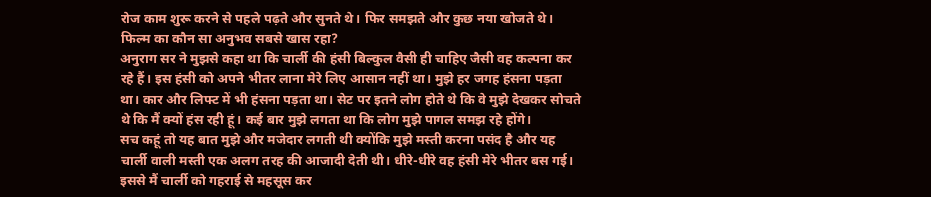रोज काम शुरू करने से पहले पढ़ते और सुनते थे। फिर समझते और कुछ नया खोजते थे।
फिल्म का कौन सा अनुभव सबसे खास रहा?
अनुराग सर ने मुझसे कहा था कि चार्ली की हंसी बिल्कुल वैसी ही चाहिए जैसी वह कल्पना कर रहे हैं। इस हंसी को अपने भीतर लाना मेरे लिए आसान नहीं था। मुझे हर जगह हंसना पड़ता था। कार और लिफ्ट में भी हंसना पड़ता था। सेट पर इतने लोग होते थे कि वे मुझे देखकर सोचते थे कि मैं क्यों हंस रही हूं। कई बार मुझे लगता था कि लोग मुझे पागल समझ रहे होंगे।
सच कहूं तो यह बात मुझे और मजेदार लगती थी क्योंकि मुझे मस्ती करना पसंद है और यह चार्ली वाली मस्ती एक अलग तरह की आजादी देती थी। धीरे-धीरे वह हंसी मेरे भीतर बस गई। इससे मैं चार्ली को गहराई से महसूस कर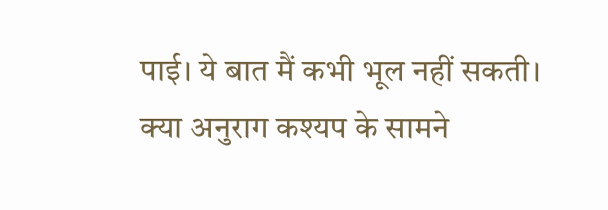पाई। ये बात मैं कभी भूल नहीं सकती।
क्या अनुराग कश्यप के सामने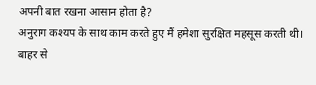अपनी बात रखना आसान होता है?
अनुराग कश्यप के साथ काम करते हुए मैं हमेशा सुरक्षित महसूस करती थी। बाहर से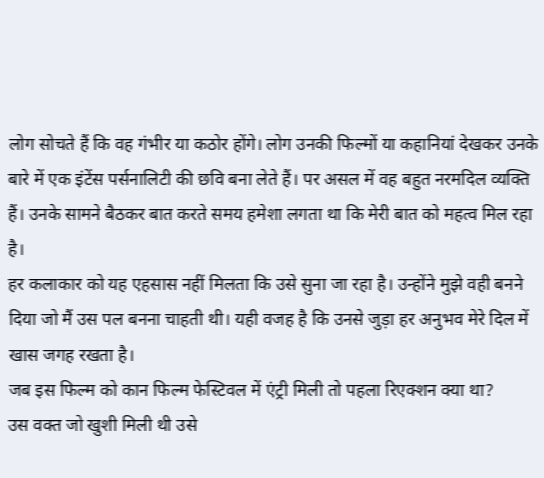लोग सोचते हैं कि वह गंभीर या कठोर होंगे। लोग उनकी फिल्मों या कहानियां देखकर उनके बारे में एक इंटेंस पर्सनालिटी की छवि बना लेते हैं। पर असल में वह बहुत नरमदिल व्यक्ति हैं। उनके सामने बैठकर बात करते समय हमेशा लगता था कि मेरी बात को महत्व मिल रहा है।
हर कलाकार को यह एहसास नहीं मिलता कि उसे सुना जा रहा है। उन्होंने मुझे वही बनने दिया जो मैं उस पल बनना चाहती थी। यही वजह है कि उनसे जुड़ा हर अनुभव मेरे दिल में खास जगह रखता है।
जब इस फिल्म को कान फिल्म फेस्टिवल में एंट्री मिली तो पहला रिएक्शन क्या था?
उस वक्त जो खुशी मिली थी उसे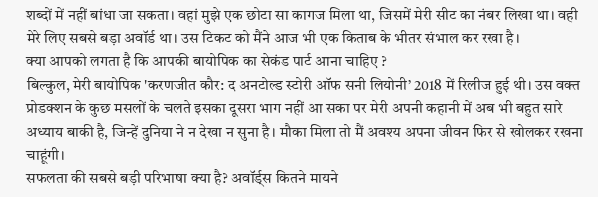शब्दों में नहीं बांधा जा सकता। वहां मुझे एक छोटा सा कागज मिला था, जिसमें मेरी सीट का नंबर लिखा था। वही मेरे लिए सबसे बड़ा अवॉर्ड था। उस टिकट को मैंने आज भी एक किताब के भीतर संभाल कर रखा है।
क्या आपको लगता है कि आपकी बायोपिक का सेकंड पार्ट आना चाहिए ?
बिल्कुल, मेरी बायोपिक 'करणजीत कौर: द अनटोल्ड स्टोरी ऑफ सनी लियोनी’ 2018 में रिलीज हुई थी। उस वक्त प्रोडक्शन के कुछ मसलों के चलते इसका दूसरा भाग नहीं आ सका पर मेरी अपनी कहानी में अब भी बहुत सारे अध्याय बाकी है, जिन्हें दुनिया ने न देखा न सुना है। मौका मिला तो मैं अवश्य अपना जीवन फिर से खोलकर रखना चाहूंगी।
सफलता की सबसे बड़ी परिभाषा क्या है? अवॉर्ड्स कितने मायने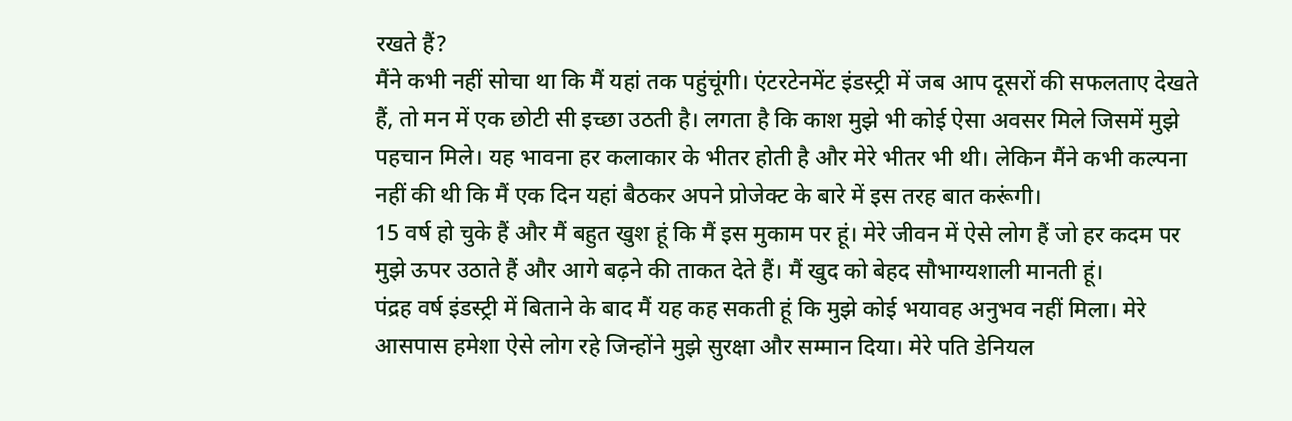रखते हैं?
मैंने कभी नहीं सोचा था कि मैं यहां तक पहुंचूंगी। एंटरटेनमेंट इंडस्ट्री में जब आप दूसरों की सफलताए देखते हैं, तो मन में एक छोटी सी इच्छा उठती है। लगता है कि काश मुझे भी कोई ऐसा अवसर मिले जिसमें मुझे पहचान मिले। यह भावना हर कलाकार के भीतर होती है और मेरे भीतर भी थी। लेकिन मैंने कभी कल्पना नहीं की थी कि मैं एक दिन यहां बैठकर अपने प्रोजेक्ट के बारे में इस तरह बात करूंगी।
15 वर्ष हो चुके हैं और मैं बहुत खुश हूं कि मैं इस मुकाम पर हूं। मेरे जीवन में ऐसे लोग हैं जो हर कदम पर मुझे ऊपर उठाते हैं और आगे बढ़ने की ताकत देते हैं। मैं खुद को बेहद सौभाग्यशाली मानती हूं।
पंद्रह वर्ष इंडस्ट्री में बिताने के बाद मैं यह कह सकती हूं कि मुझे कोई भयावह अनुभव नहीं मिला। मेरे आसपास हमेशा ऐसे लोग रहे जिन्होंने मुझे सुरक्षा और सम्मान दिया। मेरे पति डेनियल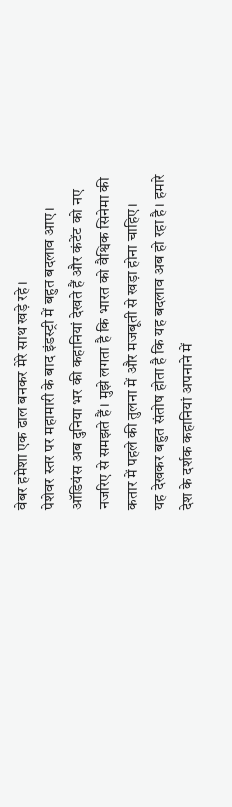वेबर हमेशा एक ढाल बनकर मेरे साथ खड़े रहे।
पेशेवर स्तर पर महामारी के बाद इंडस्ट्री में बहुत बदलाव आए। ऑडियंस अब दुनिया भर की कहानियां देखते हैं और कंटेंट को नए नजरिए से समझते हैं। मुझे लगता है कि भारत को वैश्विक सिनेमा की कतार में पहले की तुलना में और मजबूती से खड़ा होना चाहिए।
यह देखकर बहुत संतोष होता है कि यह बदलाव अब हो रहा है। हमारे देश के दर्शक कहानियां अपनाने में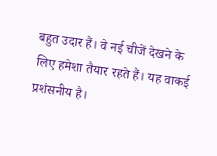बहुत उदार हैं। वे नई चीजें देखने के लिए हमेशा तैयार रहते हैं। यह वाकई प्रशंसनीय है।